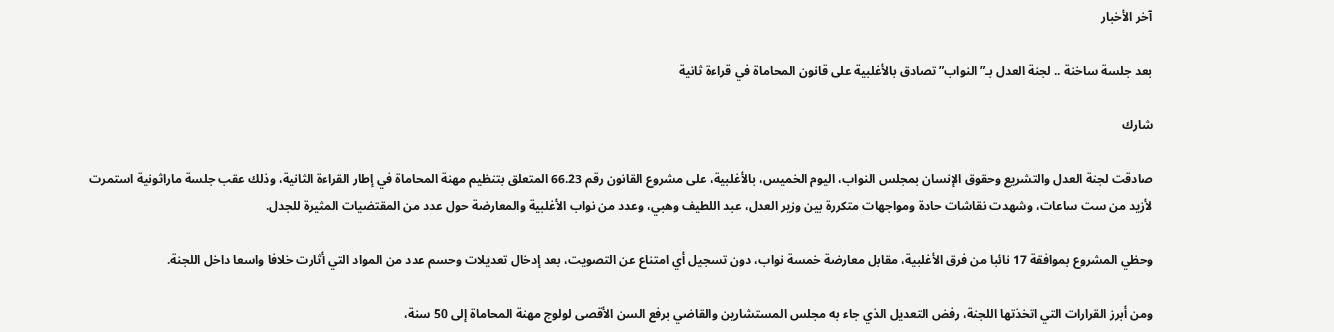آخر الأخبار

بعد جلسة ساخنة .. لجنة العدل بـ”النواب” تصادق بالأغلبية على قانون المحاماة في قراءة ثانية

شارك

صادقت لجنة العدل والتشريع وحقوق الإنسان بمجلس النواب، اليوم الخميس، بالأغلبية، على مشروع القانون رقم 66.23 المتعلق بتنظيم مهنة المحاماة في إطار القراءة الثانية، وذلك عقب جلسة ماراثونية استمرت لأزيد من ست ساعات، وشهدت نقاشات حادة ومواجهات متكررة بين وزير العدل، عبد اللطيف وهبي، وعدد من نواب الأغلبية والمعارضة حول عدد من المقتضيات المثيرة للجدل.

وحظي المشروع بموافقة 17 نائبا من فرق الأغلبية، مقابل معارضة خمسة نواب، دون تسجيل أي امتناع عن التصويت، بعد إدخال تعديلات وحسم عدد من المواد التي أثارت خلافا واسعا داخل اللجنة.

ومن أبرز القرارات التي اتخذتها اللجنة، رفض التعديل الذي جاء به مجلس المستشارين والقاضي برفع السن الأقصى لولوج مهنة المحاماة إلى 50 سنة،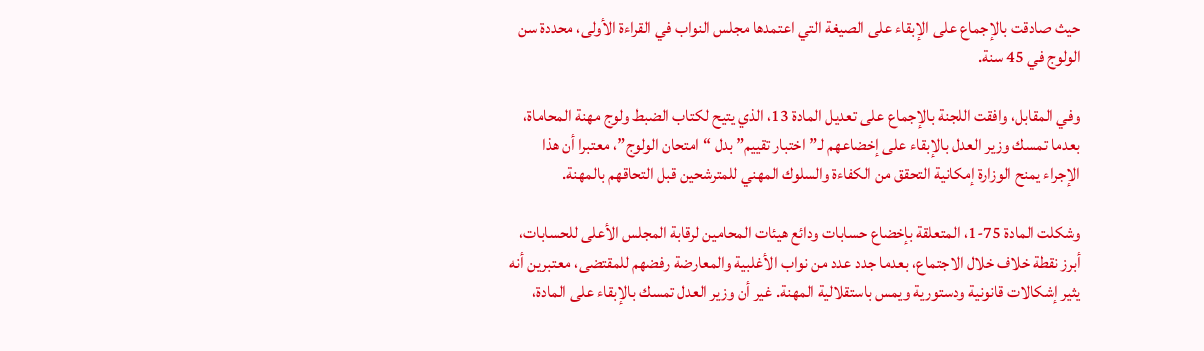حيث صادقت بالإجماع على الإبقاء على الصيغة التي اعتمدها مجلس النواب في القراءة الأولى، محددة سن الولوج في 45 سنة.

وفي المقابل، وافقت اللجنة بالإجماع على تعديل المادة 13، الذي يتيح لكتاب الضبط ولوج مهنة المحاماة، بعدما تمسك وزير العدل بالإبقاء على إخضاعهم لـ”اختبار تقييم” بدل “امتحان الولوج”، معتبرا أن هذا الإجراء يمنح الوزارة إمكانية التحقق من الكفاءة والسلوك المهني للمترشحين قبل التحاقهم بالمهنة.

وشكلت المادة 75-1، المتعلقة بإخضاع حسابات ودائع هيئات المحامين لرقابة المجلس الأعلى للحسابات، أبرز نقطة خلاف خلال الاجتماع، بعدما جدد عدد من نواب الأغلبية والمعارضة رفضهم للمقتضى، معتبرين أنه يثير إشكالات قانونية ودستورية ويمس باستقلالية المهنة. غير أن وزير العدل تمسك بالإبقاء على المادة،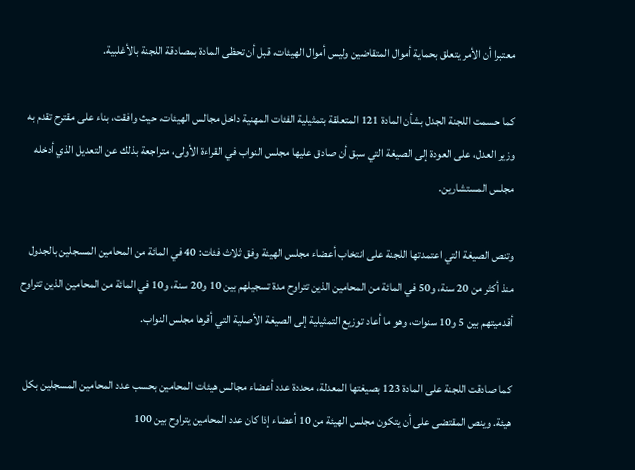معتبرا أن الأمر يتعلق بحماية أموال المتقاضين وليس أموال الهيئات، قبل أن تحظى المادة بمصادقة اللجنة بالأغلبية.

كما حسمت اللجنة الجدل بشأن المادة 121 المتعلقة بتمثيلية الفئات المهنية داخل مجالس الهيئات، حيث وافقت، بناء على مقترح تقدم به وزير العدل، على العودة إلى الصيغة التي سبق أن صادق عليها مجلس النواب في القراءة الأولى، متراجعة بذلك عن التعديل الذي أدخله مجلس المستشارين.

وتنص الصيغة التي اعتمدتها اللجنة على انتخاب أعضاء مجلس الهيئة وفق ثلاث فئات: 40 في المائة من المحامين المسجلين بالجدول منذ أكثر من 20 سنة، و50 في المائة من المحامين الذين تتراوح مدة تسجيلهم بين 10 و20 سنة، و10 في المائة من المحامين الذين تتراوح أقدميتهم بين 5 و10 سنوات، وهو ما أعاد توزيع التمثيلية إلى الصيغة الأصلية التي أقرها مجلس النواب.

كما صادقت اللجنة على المادة 123 بصيغتها المعدلة، محددة عدد أعضاء مجالس هيئات المحامين بحسب عدد المحامين المسجلين بكل هيئة. وينص المقتضى على أن يتكون مجلس الهيئة من 10 أعضاء إذا كان عدد المحامين يتراوح بين 100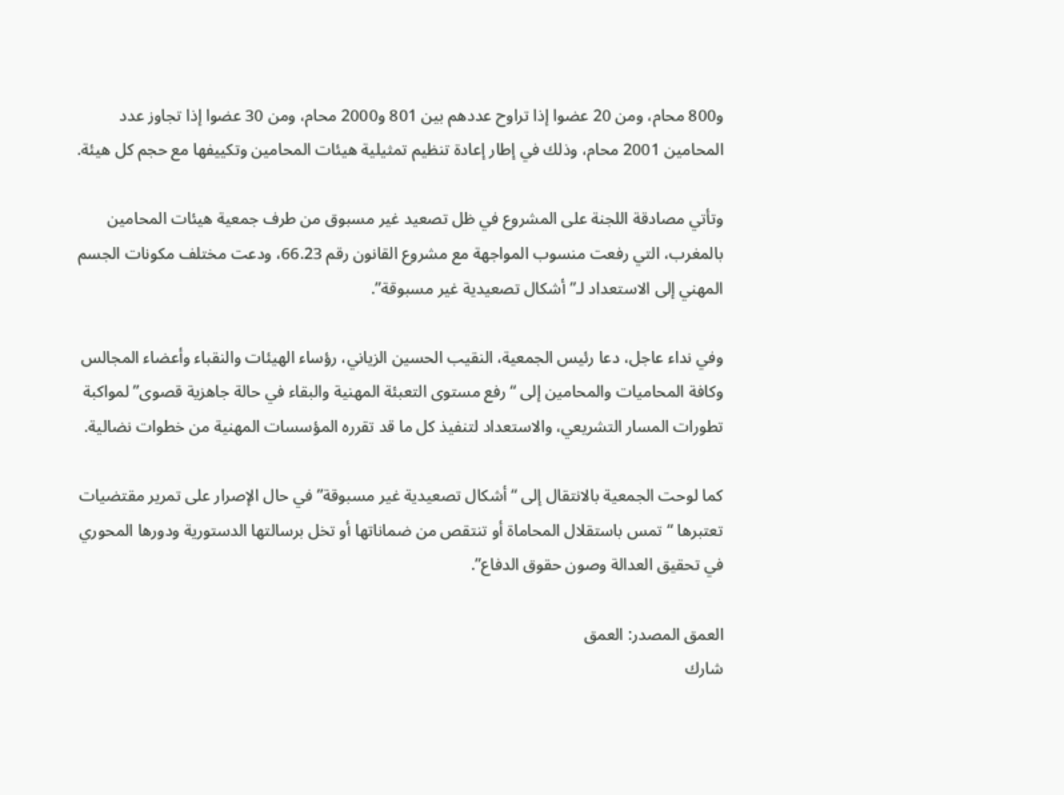و800 محام، ومن 20 عضوا إذا تراوح عددهم بين 801 و2000 محام، ومن 30 عضوا إذا تجاوز عدد المحامين 2001 محام، وذلك في إطار إعادة تنظيم تمثيلية هيئات المحامين وتكييفها مع حجم كل هيئة.

وتأتي مصادقة اللجنة على المشروع في ظل تصعيد غير مسبوق من طرف جمعية هيئات المحامين بالمغرب، التي رفعت منسوب المواجهة مع مشروع القانون رقم 66.23، ودعت مختلف مكونات الجسم المهني إلى الاستعداد لـ”أشكال تصعيدية غير مسبوقة”.

وفي نداء عاجل، دعا رئيس الجمعية، النقيب الحسين الزياني، رؤساء الهيئات والنقباء وأعضاء المجالس وكافة المحاميات والمحامين إلى “رفع مستوى التعبئة المهنية والبقاء في حالة جاهزية قصوى” لمواكبة تطورات المسار التشريعي، والاستعداد لتنفيذ كل ما قد تقرره المؤسسات المهنية من خطوات نضالية.

كما لوحت الجمعية بالانتقال إلى “أشكال تصعيدية غير مسبوقة” في حال الإصرار على تمرير مقتضيات تعتبرها “تمس باستقلال المحاماة أو تنتقص من ضماناتها أو تخل برسالتها الدستورية ودورها المحوري في تحقيق العدالة وصون حقوق الدفاع”.

العمق المصدر: العمق
شارك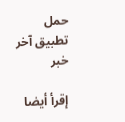حمل تطبيق آخر خبر

إقرأ أيضا